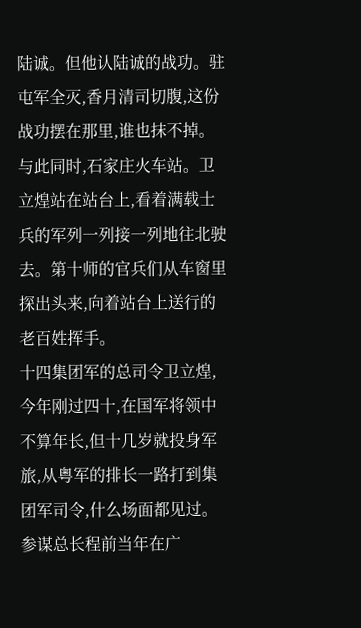陆诚。但他认陆诚的战功。驻屯军全灭,香月清司切腹,这份战功摆在那里,谁也抹不掉。
与此同时,石家庄火车站。卫立煌站在站台上,看着满载士兵的军列一列接一列地往北驶去。第十师的官兵们从车窗里探出头来,向着站台上送行的老百姓挥手。
十四集团军的总司令卫立煌,今年刚过四十,在国军将领中不算年长,但十几岁就投身军旅,从粤军的排长一路打到集团军司令,什么场面都见过。
参谋总长程前当年在广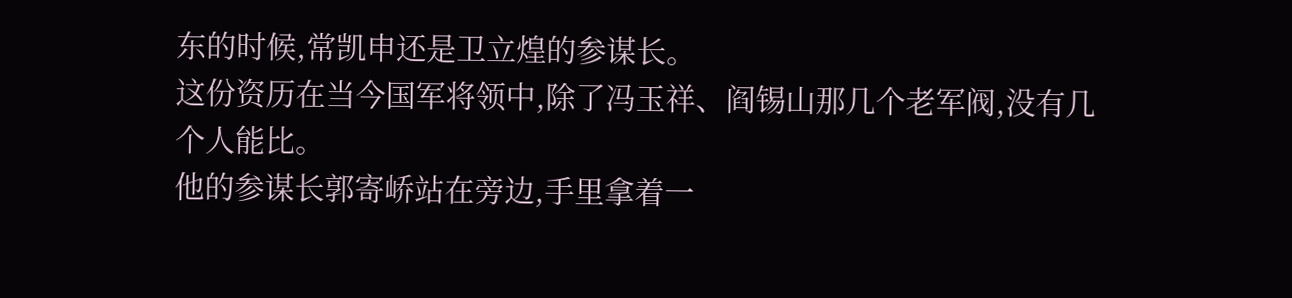东的时候,常凯申还是卫立煌的参谋长。
这份资历在当今国军将领中,除了冯玉祥、阎锡山那几个老军阀,没有几个人能比。
他的参谋长郭寄峤站在旁边,手里拿着一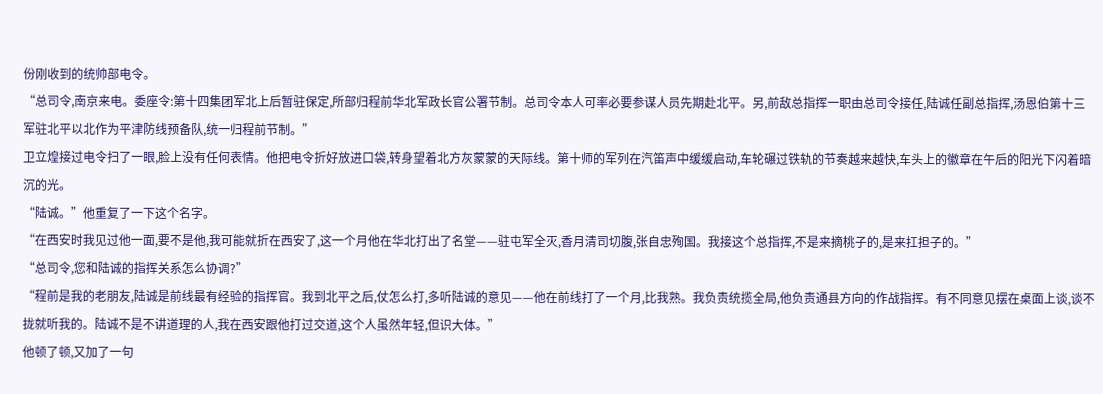份刚收到的统帅部电令。
“总司令,南京来电。委座令:第十四集团军北上后暂驻保定,所部归程前华北军政长官公署节制。总司令本人可率必要参谋人员先期赴北平。另,前敌总指挥一职由总司令接任,陆诚任副总指挥,汤恩伯第十三军驻北平以北作为平津防线预备队,统一归程前节制。”
卫立煌接过电令扫了一眼,脸上没有任何表情。他把电令折好放进口袋,转身望着北方灰蒙蒙的天际线。第十师的军列在汽笛声中缓缓启动,车轮碾过铁轨的节奏越来越快,车头上的徽章在午后的阳光下闪着暗沉的光。
“陆诚。”他重复了一下这个名字。
“在西安时我见过他一面,要不是他,我可能就折在西安了,这一个月他在华北打出了名堂——驻屯军全灭,香月清司切腹,张自忠殉国。我接这个总指挥,不是来摘桃子的,是来扛担子的。”
“总司令,您和陆诚的指挥关系怎么协调?”
“程前是我的老朋友,陆诚是前线最有经验的指挥官。我到北平之后,仗怎么打,多听陆诚的意见——他在前线打了一个月,比我熟。我负责统揽全局,他负责通县方向的作战指挥。有不同意见摆在桌面上谈,谈不拢就听我的。陆诚不是不讲道理的人,我在西安跟他打过交道,这个人虽然年轻,但识大体。”
他顿了顿,又加了一句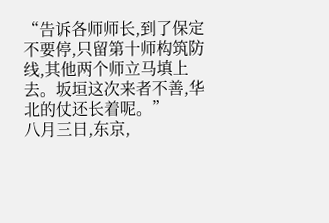“告诉各师师长,到了保定不要停,只留第十师构筑防线,其他两个师立马填上去。坂垣这次来者不善,华北的仗还长着呢。”
八月三日,东京,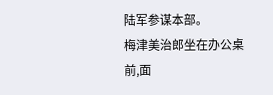陆军参谋本部。
梅津美治郎坐在办公桌前,面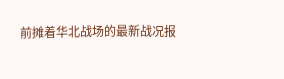前摊着华北战场的最新战况报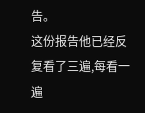告。
这份报告他已经反复看了三遍,每看一遍